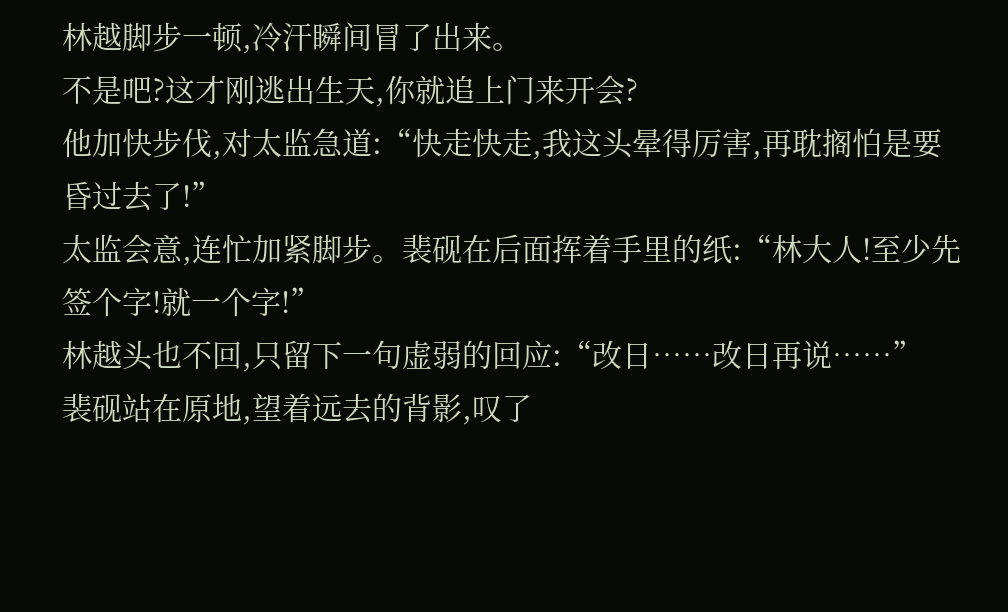林越脚步一顿,冷汗瞬间冒了出来。
不是吧?这才刚逃出生天,你就追上门来开会?
他加快步伐,对太监急道:“快走快走,我这头晕得厉害,再耽搁怕是要昏过去了!”
太监会意,连忙加紧脚步。裴砚在后面挥着手里的纸:“林大人!至少先签个字!就一个字!”
林越头也不回,只留下一句虚弱的回应:“改日……改日再说……”
裴砚站在原地,望着远去的背影,叹了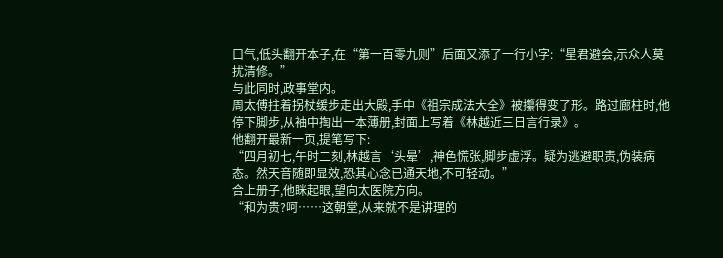口气,低头翻开本子,在“第一百零九则”后面又添了一行小字:“星君避会,示众人莫扰清修。”
与此同时,政事堂内。
周太傅拄着拐杖缓步走出大殿,手中《祖宗成法大全》被攥得变了形。路过廊柱时,他停下脚步,从袖中掏出一本薄册,封面上写着《林越近三日言行录》。
他翻开最新一页,提笔写下:
“四月初七,午时二刻,林越言‘头晕’,神色慌张,脚步虚浮。疑为逃避职责,伪装病态。然天音随即显效,恐其心念已通天地,不可轻动。”
合上册子,他眯起眼,望向太医院方向。
“和为贵?呵……这朝堂,从来就不是讲理的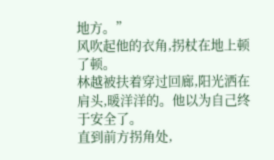地方。”
风吹起他的衣角,拐杖在地上顿了顿。
林越被扶着穿过回廊,阳光洒在肩头,暖洋洋的。他以为自己终于安全了。
直到前方拐角处,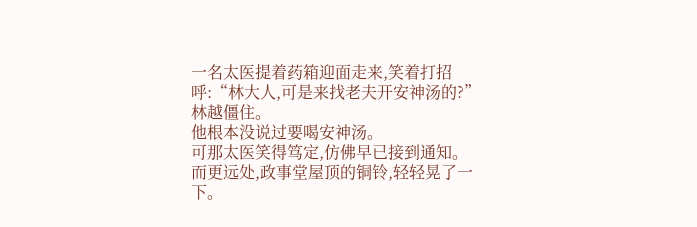一名太医提着药箱迎面走来,笑着打招呼:“林大人,可是来找老夫开安神汤的?”
林越僵住。
他根本没说过要喝安神汤。
可那太医笑得笃定,仿佛早已接到通知。
而更远处,政事堂屋顶的铜铃,轻轻晃了一下。